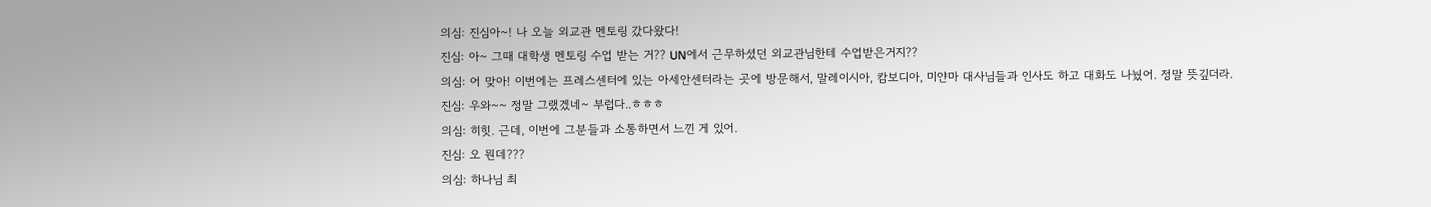의심: 진심아~! 나 오늘 외교관 멘토링 갔다왔다!
진심: 아~ 그때 대학생 멘토링 수업 받는 거?? UN에서 근무하셨던 외교관님한테 수업받은거지??
의심: 어 맞아! 이번에는 프레스센터에 있는 아세안센터라는 곳에 방문해서, 말레이시아, 캄보디아, 미얀마 대사님들과 인사도 하고 대화도 나눴어. 정말 뜻깊더라.
진심: 우와~~ 정말 그랬겠네~ 부럽다..ㅎㅎㅎ
의심: 히힛. 근데, 이번에 그분들과 소통하면서 느낀 게 있어.
진심: 오 뭔데???
의심: 하나님 최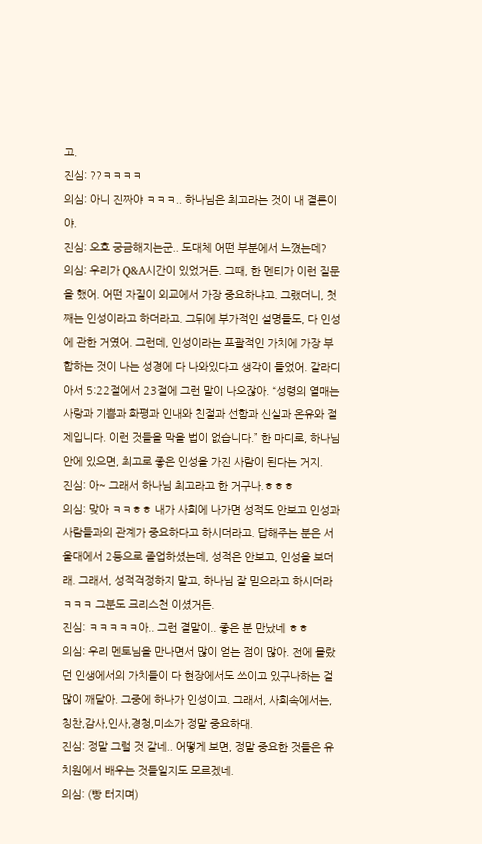고.
진심: ??ㅋㅋㅋㅋ
의심: 아니 진짜야 ㅋㅋㅋ.. 하나님은 최고라는 것이 내 결론이야.
진심: 오호 궁금해지는군.. 도대체 어떤 부분에서 느꼈는데?
의심: 우리가 Q&A시간이 있었거든. 그때, 한 멘티가 이런 질문을 했어. 어떤 자질이 외교에서 가장 중요하냐고. 그랬더니, 첫째는 인성이라고 하더라고. 그뒤에 부가적인 설명들도, 다 인성에 관한 거였어. 그런데, 인성이라는 포괄적인 가치에 가장 부합하는 것이 나는 성경에 다 나와있다고 생각이 들었어. 갈라디아서 5:22절에서 23절에 그런 말이 나오잖아. “성령의 열매는 사랑과 기쁨과 화평과 인내와 친절과 선함과 신실과 온유와 절제입니다. 이런 것들을 막을 법이 없습니다.” 한 마디로, 하나님안에 있으면, 최고로 좋은 인성을 가진 사람이 된다는 거지.
진심: 아~ 그래서 하나님 최고라고 한 거구나.ㅎㅎㅎ
의심: 맞아 ㅋㅋㅎㅎ 내가 사회에 나가면 성적도 안보고 인성과 사람들과의 관계가 중요하다고 하시더라고. 답해주는 분은 서울대에서 2등으로 졸업하셨는데, 성적은 안보고, 인성을 보더래. 그래서, 성적걱정하지 말고, 하나님 잘 믿으라고 하시더라 ㅋㅋㅋ 그분도 크리스천 이셨거든.
진심: ㅋㅋㅋㅋㅋ아.. 그런 결말이.. 좋은 분 만났네 ㅎㅎ
의심: 우리 멘토님을 만나면서 많이 얻는 점이 많아. 전에 몰랐던 인생에서의 가치들이 다 현장에서도 쓰이고 있구나하는 걸 많이 깨달아. 그중에 하나가 인성이고. 그래서, 사회속에서는, 칭찬,감사,인사,경청,미소가 정말 중요하대.
진심: 정말 그럴 것 같네.. 어떻게 보면, 정말 중요한 것들은 유치원에서 배우는 것들일지도 모르겠네.
의심: (빵 터지며)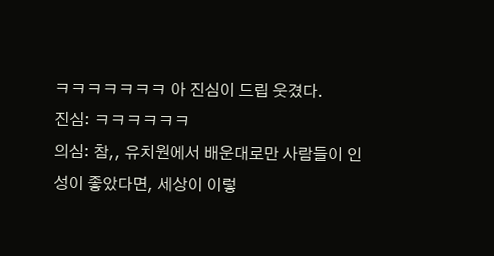ㅋㅋㅋㅋㅋㅋㅋ 아 진심이 드립 웃겼다.
진심: ㅋㅋㅋㅋㅋㅋ
의심: 참,, 유치원에서 배운대로만 사람들이 인성이 좋았다면, 세상이 이렇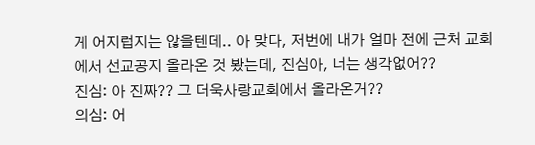게 어지럽지는 않을텐데.. 아 맞다, 저번에 내가 얼마 전에 근처 교회에서 선교공지 올라온 것 봤는데, 진심아, 너는 생각없어??
진심: 아 진짜?? 그 더욱사랑교회에서 올라온거??
의심: 어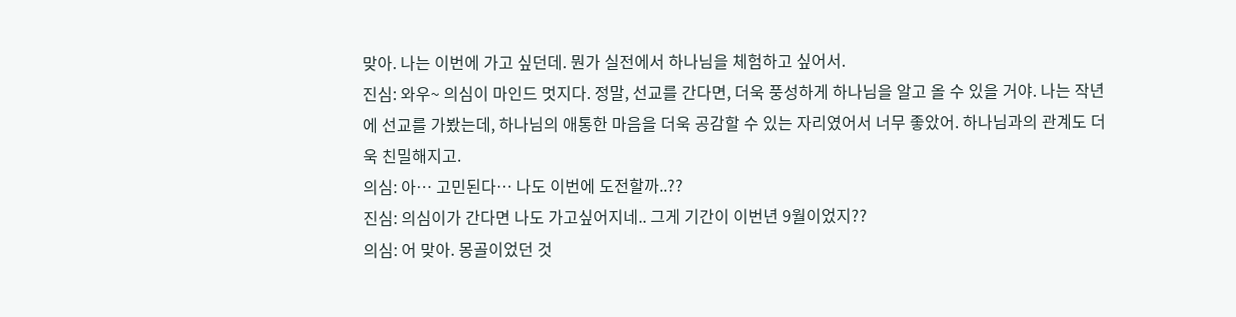맞아. 나는 이번에 가고 싶던데. 뭔가 실전에서 하나님을 체험하고 싶어서.
진심: 와우~ 의심이 마인드 멋지다. 정말, 선교를 간다면, 더욱 풍성하게 하나님을 알고 올 수 있을 거야. 나는 작년에 선교를 가봤는데, 하나님의 애통한 마음을 더욱 공감할 수 있는 자리였어서 너무 좋았어. 하나님과의 관계도 더욱 친밀해지고.
의심: 아… 고민된다… 나도 이번에 도전할까..??
진심: 의심이가 간다면 나도 가고싶어지네.. 그게 기간이 이번년 9월이었지??
의심: 어 맞아. 몽골이었던 것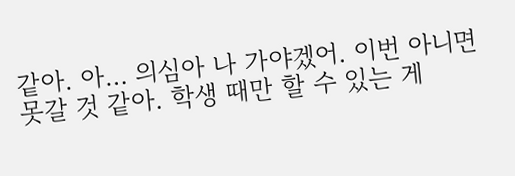같아. 아… 의심아 나 가야겠어. 이번 아니면 못갈 것 같아. 학생 때만 할 수 있는 게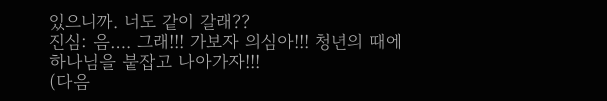있으니까. 너도 같이 갈래??
진심: 음…. 그래!!! 가보자 의심아!!! 청년의 때에 하나님을 붙잡고 나아가자!!!
(다음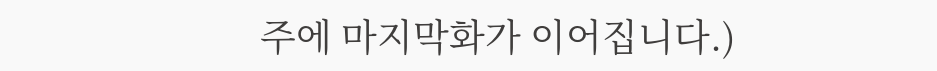주에 마지막화가 이어집니다.)